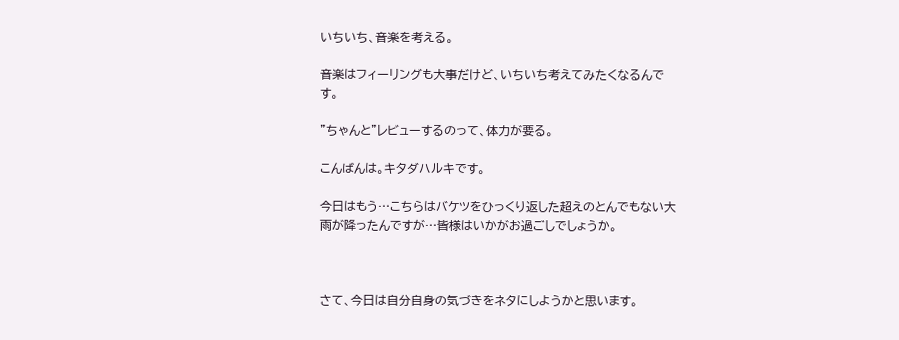いちいち、音楽を考える。

音楽はフィーリングも大事だけど、いちいち考えてみたくなるんです。

”ちゃんと”レビューするのって、体力が要る。

こんばんは。キタダハルキです。

今日はもう…こちらはバケツをひっくり返した超えのとんでもない大雨が降ったんですが…皆様はいかがお過ごしでしょうか。



さて、今日は自分自身の気づきをネタにしようかと思います。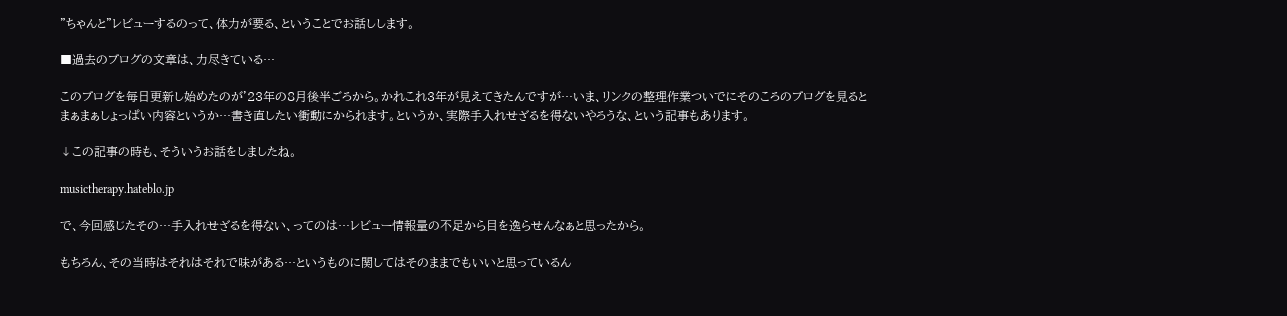”ちゃんと”レビューするのって、体力が要る、ということでお話しします。

■過去のブログの文章は、力尽きている…

このブログを毎日更新し始めたのが'23年の8月後半ごろから。かれこれ3年が見えてきたんですが…いま、リンクの整理作業ついでにそのころのブログを見るとまぁまぁしょっぱい内容というか…書き直したい衝動にかられます。というか、実際手入れせざるを得ないやろうな、という記事もあります。

↓この記事の時も、そういうお話をしましたね。

musictherapy.hateblo.jp

で、今回感じたその…手入れせざるを得ない、ってのは…レビュー情報量の不足から目を逸らせんなぁと思ったから。

もちろん、その当時はそれはそれで味がある…というものに関してはそのままでもいいと思っているん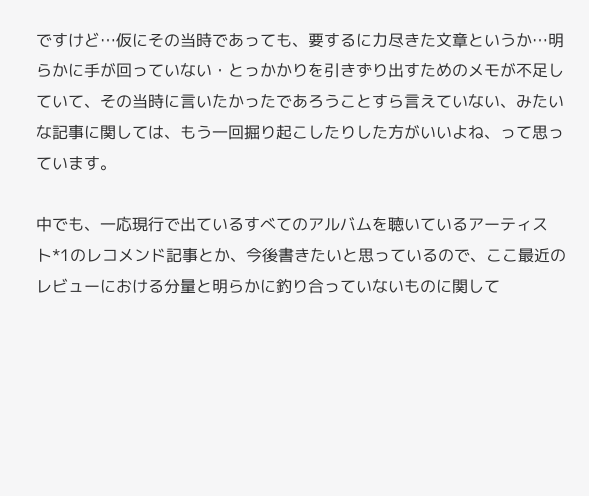ですけど…仮にその当時であっても、要するに力尽きた文章というか…明らかに手が回っていない・とっかかりを引きずり出すためのメモが不足していて、その当時に言いたかったであろうことすら言えていない、みたいな記事に関しては、もう一回掘り起こしたりした方がいいよね、って思っています。

中でも、一応現行で出ているすべてのアルバムを聴いているアーティスト*1のレコメンド記事とか、今後書きたいと思っているので、ここ最近のレビューにおける分量と明らかに釣り合っていないものに関して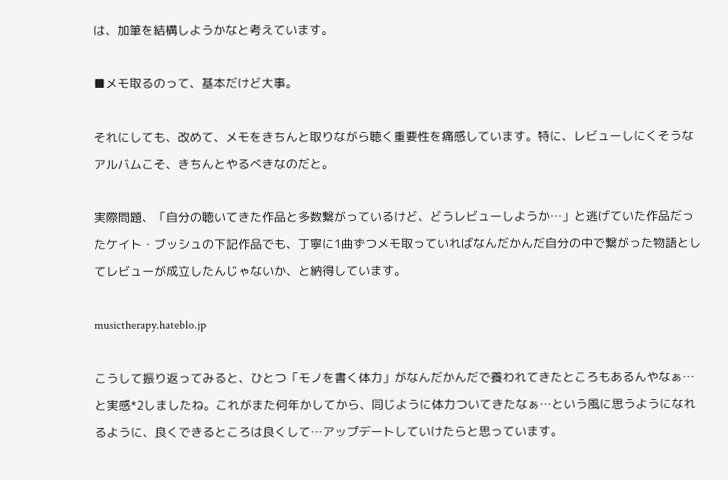は、加筆を結構しようかなと考えています。

■メモ取るのって、基本だけど大事。

それにしても、改めて、メモをきちんと取りながら聴く重要性を痛感しています。特に、レビューしにくそうなアルバムこそ、きちんとやるべきなのだと。

実際問題、「自分の聴いてきた作品と多数繋がっているけど、どうレビューしようか…」と逃げていた作品だったケイト・ブッシュの下記作品でも、丁寧に1曲ずつメモ取っていればなんだかんだ自分の中で繋がった物語としてレビューが成立したんじゃないか、と納得しています。

musictherapy.hateblo.jp

こうして振り返ってみると、ひとつ「モノを書く体力」がなんだかんだで養われてきたところもあるんやなぁ…と実感*2しましたね。これがまた何年かしてから、同じように体力ついてきたなぁ…という風に思うようになれるように、良くできるところは良くして…アップデートしていけたらと思っています。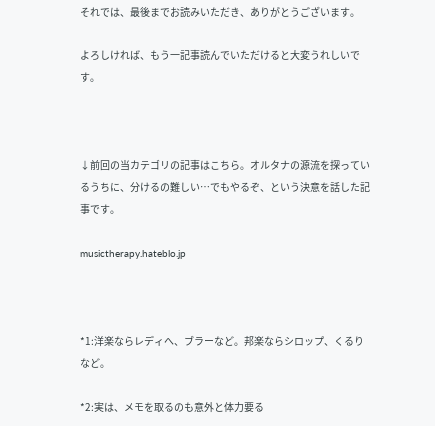それでは、最後までお読みいただき、ありがとうございます。

よろしければ、もう一記事読んでいただけると大変うれしいです。



↓前回の当カテゴリの記事はこちら。オルタナの源流を探っているうちに、分けるの難しい…でもやるぞ、という決意を話した記事です。

musictherapy.hateblo.jp



*1:洋楽ならレディへ、ブラーなど。邦楽ならシロップ、くるりなど。

*2:実は、メモを取るのも意外と体力要る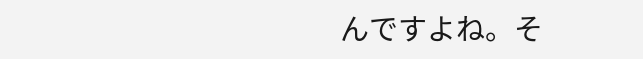んですよね。そ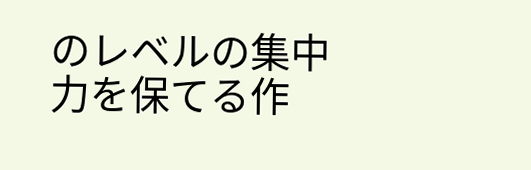のレベルの集中力を保てる作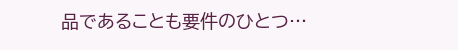品であることも要件のひとつ…